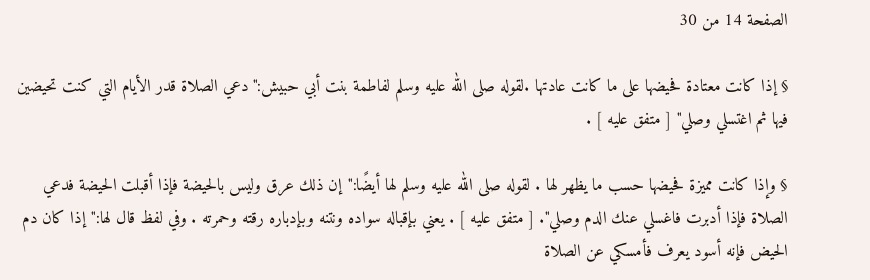الصفحة 14 من 30

§ إذا كانت معتادة فحيضها على ما كانت عادتها .لقوله صلى الله عليه وسلم لفاطمة بنت أبي حبيش:"دعي الصلاة قدر الأيام التي كنت تحيضين فيها ثم اغتسلي وصلي" [ متفق عليه ] .

§ وإذا كانت مميزة فحيضها حسب ما يظهر لها . لقوله صلى الله عليه وسلم لها أيضًا:"إن ذلك عرق وليس بالحيضة فإذا أقبلت الحيضة فدعي الصلاة فإذا أدبرت فاغسلي عنك الدم وصلي". [ متفق عليه ] . يعني بإقباله سواده ونتنه وبإدباره رقته وحمرته . وفي لفظ قال لها:"إذا كان دم الحيض فإنه أسود يعرف فأمسكي عن الصلاة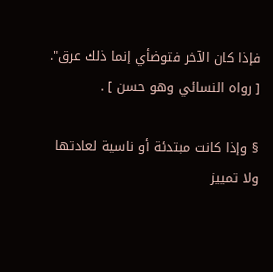فإذا كان الآخر فتوضأي إنما ذلك عرق". [ رواه النسائي وهو حسن ] .

§ وإذا كانت مبتدئة أو ناسية لعادتها ولا تمييز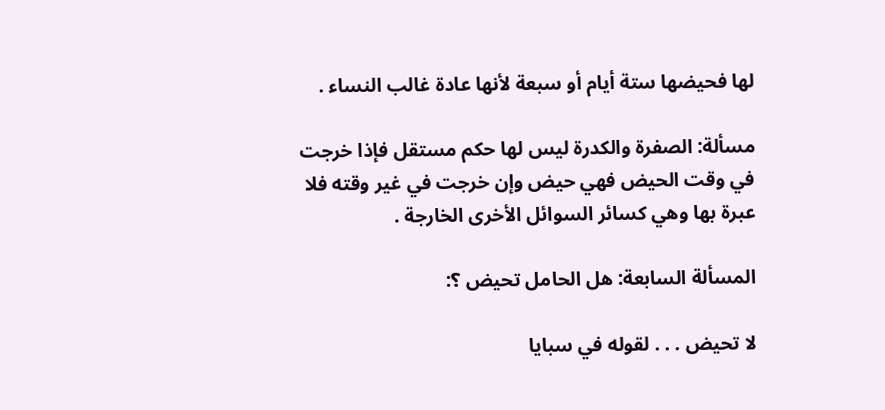لها فحيضها ستة أيام أو سبعة لأنها عادة غالب النساء .

مسألة: الصفرة والكدرة ليس لها حكم مستقل فإذا خرجت في وقت الحيض فهي حيض وإن خرجت في غير وقته فلا عبرة بها وهي كسائر السوائل الأخرى الخارجة .

المسألة السابعة: هل الحامل تحيض ؟:

لا تحيض . . . لقوله في سبايا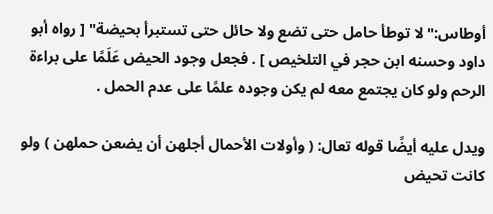أوطاس:"لا توطأ حامل حتى تضع ولا حائل حتى تستبرأ بحيضة" [ رواه أبو داود وحسنه ابن حجر في التلخيص ] . فجعل وجود الحيض عَلَمًا على براءة الرحم ولو كان يجتمع معه لم يكن وجوده علمًا على عدم الحمل .

ويدل عليه أيضًا قوله تعال: ( وأولات الأحمال أجلهن أن يضعن حملهن ) ولو كانت تحيض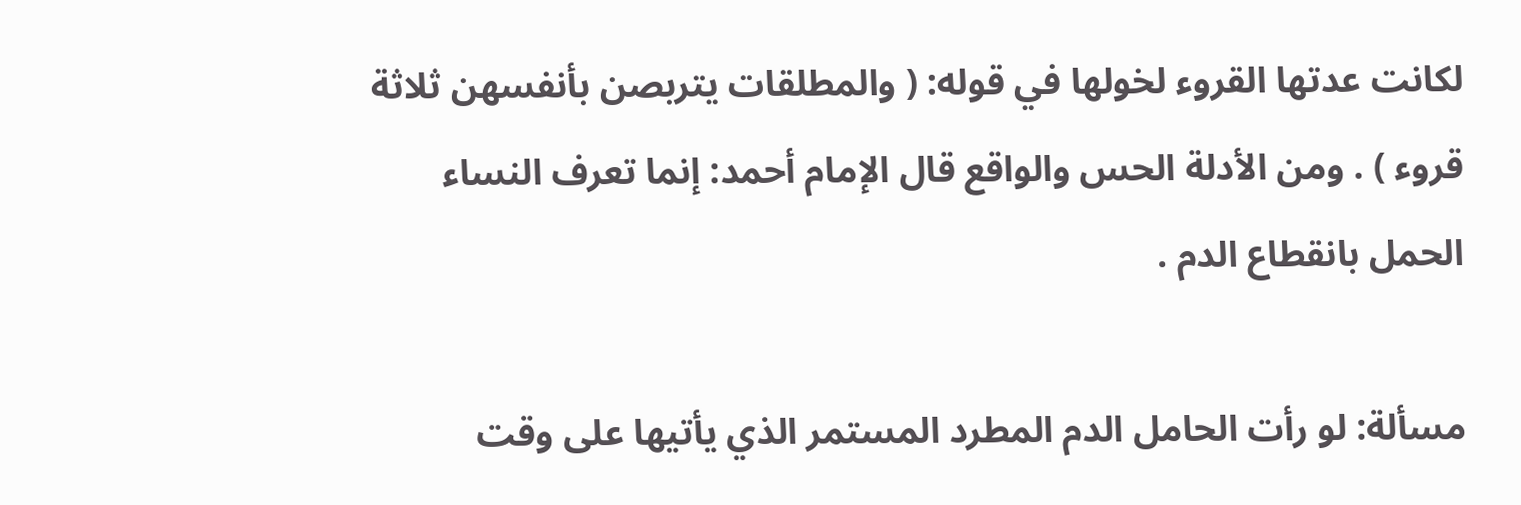لكانت عدتها القروء لخولها في قوله: ( والمطلقات يتربصن بأنفسهن ثلاثة قروء ) . ومن الأدلة الحس والواقع قال الإمام أحمد: إنما تعرف النساء الحمل بانقطاع الدم .

مسألة: لو رأت الحامل الدم المطرد المستمر الذي يأتيها على وقت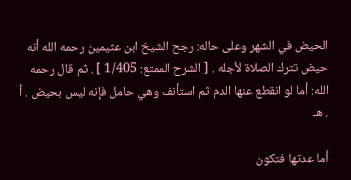الحيض في الشهر وعلى حاله: رجح الشيخ ابن عثيمين رحمه الله أنه حيض تترك الصلاة لأجله . [ الشرح الممتع: 1/405 ] . ثم قال رحمه الله: أما لو انقطع عنها الدم ثم استأنف وهي حامل فإنه ليس بحيض . أ . هـ

أما عدتها فتكون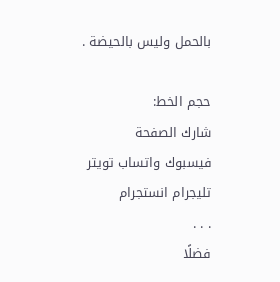بالحمل وليس بالحيضة .

حجم الخط:
شارك الصفحة
فيسبوك واتساب تويتر تليجرام انستجرام
. . .
فضلًا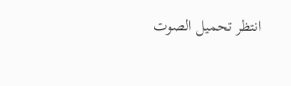انتظر تحميل الصوت